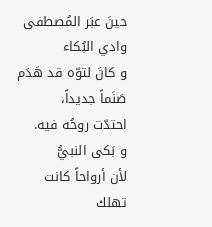حينَ عبَر المُصطفى وادي البُكاء
و كانَ لتوّه قد هَدَم صَنَماً جديداً،
احتدّت روحُه فيه.
و بَكى النبيُّ
لأن أرواحاً كانت تهلك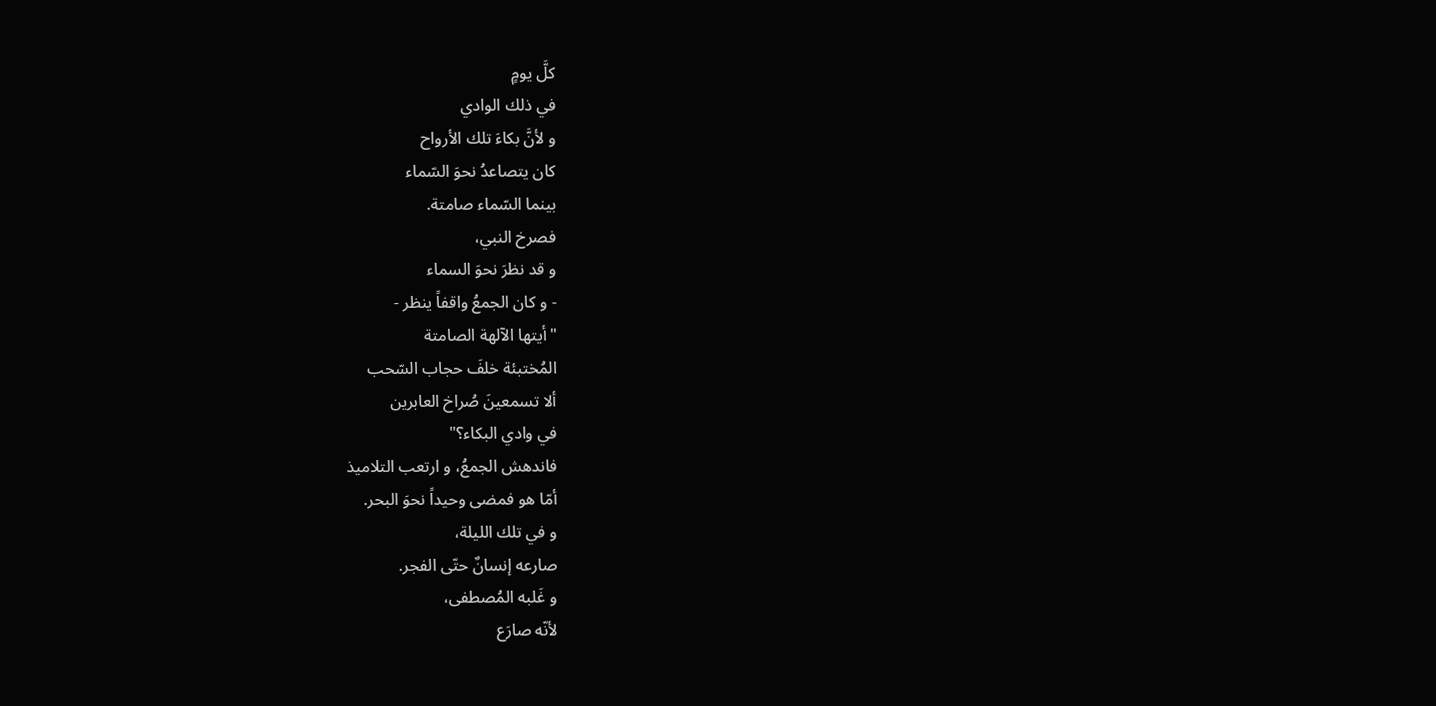كلَّ يومٍ
في ذلك الوادي
و لأنَّ بكاءَ تلك الأرواح
كان يتصاعدُ نحوَ السّماء
بينما السّماء صامتة.
فصرخ النبي،
و قد نظرَ نحوَ السماء
- و كان الجمعُ واقفاً ينظر -
"أيتها الآلهة الصامتة
المُختبئة خلفَ حجاب السّحب
ألا تسمعينَ صُراخ العابرين
في وادي البكاء؟"
فاندهش الجمعُ، و ارتعب التلاميذ
أمّا هو فمضى وحيداً نحوَ البحر.
و في تلك الليلة،
صارعه إنسانٌ حتّى الفجر.
و غَلبه المُصطفى،
لأنّه صارَع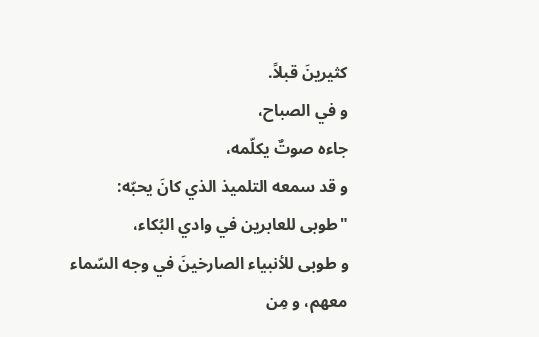كثيرينَ قبلاً.
و في الصباح،
جاءه صوتٌ يكلّمه،
و قد سمعه التلميذ الذي كانَ يحبّه:
"طوبى للعابرين في وادي البُكاء،
و طوبى للأنبياء الصارخينَ في وجه السّماء
معهم، و مِن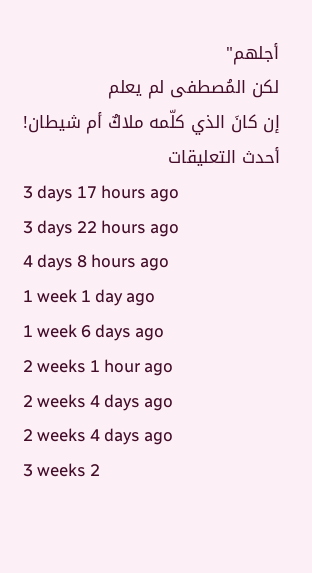أجلهم"
لكن المُصطفى لم يعلم
إن كانَ الذي كلّمه ملاكٌ أم شيطان!
أحدث التعليقات
3 days 17 hours ago
3 days 22 hours ago
4 days 8 hours ago
1 week 1 day ago
1 week 6 days ago
2 weeks 1 hour ago
2 weeks 4 days ago
2 weeks 4 days ago
3 weeks 2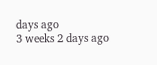days ago
3 weeks 2 days ago